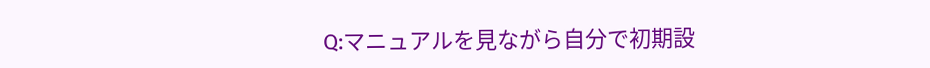Q:マニュアルを見ながら自分で初期設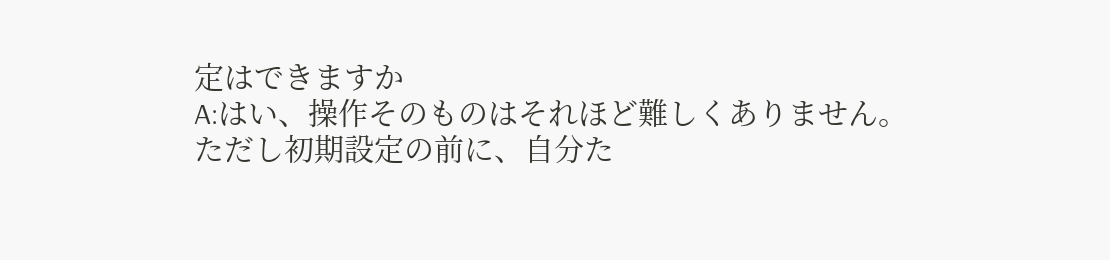定はできますか
A:はい、操作そのものはそれほど難しくありません。ただし初期設定の前に、自分た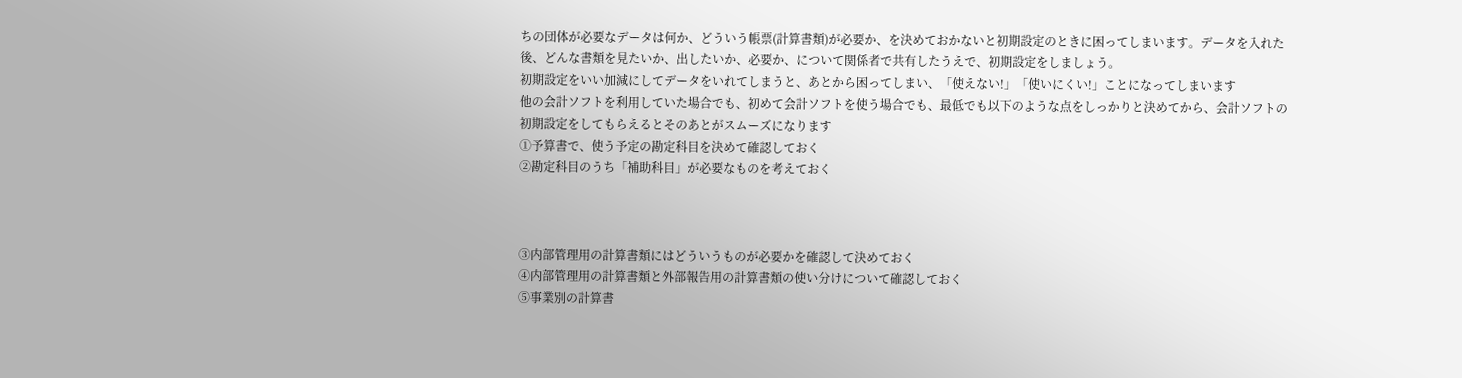ちの団体が必要なデータは何か、どういう帳票(計算書類)が必要か、を決めておかないと初期設定のときに困ってしまいます。データを入れた後、どんな書類を見たいか、出したいか、必要か、について関係者で共有したうえで、初期設定をしましょう。
初期設定をいい加減にしてデータをいれてしまうと、あとから困ってしまい、「使えない!」「使いにくい!」ことになってしまいます
他の会計ソフトを利用していた場合でも、初めて会計ソフトを使う場合でも、最低でも以下のような点をしっかりと決めてから、会計ソフトの初期設定をしてもらえるとそのあとがスムーズになります
①予算書で、使う予定の勘定科目を決めて確認しておく
②勘定科目のうち「補助科目」が必要なものを考えておく



③内部管理用の計算書類にはどういうものが必要かを確認して決めておく
④内部管理用の計算書類と外部報告用の計算書類の使い分けについて確認しておく
⑤事業別の計算書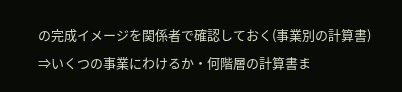の完成イメージを関係者で確認しておく(事業別の計算書)
⇒いくつの事業にわけるか・何階層の計算書ま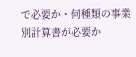で必要か・何種類の事業別計算書が必要か